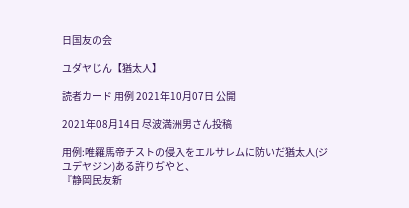日国友の会

ユダヤじん【猶太人】

読者カード 用例 2021年10月07日 公開

2021年08月14日 尽波満洲男さん投稿

用例:唯羅馬帝チストの侵入をエルサレムに防いだ猶太人(ジユデヤジン)ある許りぢやと、
『静岡民友新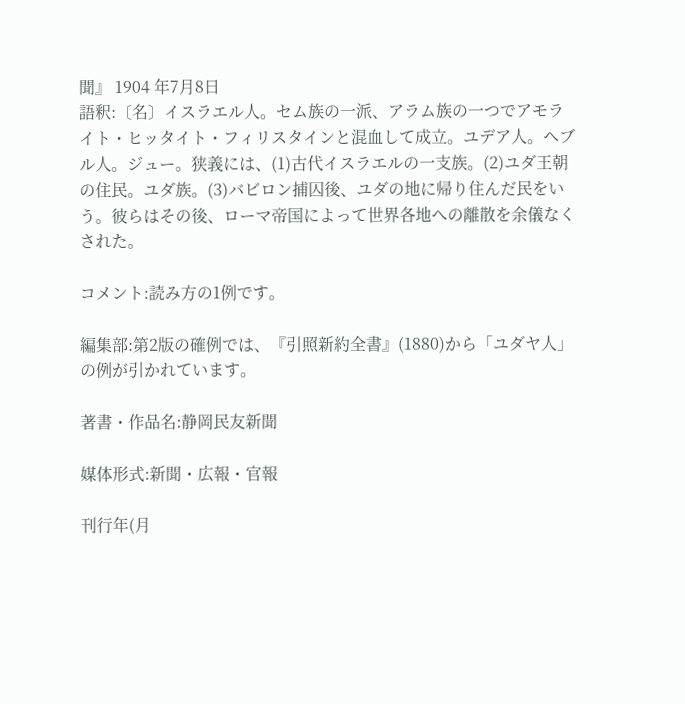聞』 1904 年7月8日
語釈:〔名〕イスラエル人。セム族の一派、アラム族の一つでアモライト・ヒッタイト・フィリスタインと混血して成立。ユデア人。ヘブル人。ジュー。狭義には、(1)古代イスラエルの一支族。(2)ユダ王朝の住民。ユダ族。(3)バビロン捕囚後、ユダの地に帰り住んだ民をいう。彼らはその後、ローマ帝国によって世界各地への離散を余儀なくされた。

コメント:読み方の1例です。

編集部:第2版の確例では、『引照新約全書』(1880)から「ユダヤ人」の例が引かれています。

著書・作品名:静岡民友新聞

媒体形式:新聞・広報・官報

刊行年(月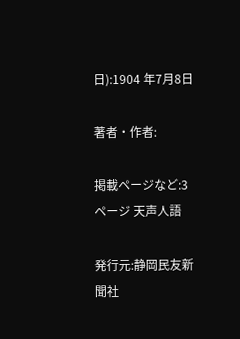日):1904 年7月8日

著者・作者:

掲載ページなど:3ページ 天声人語

発行元:静岡民友新聞社